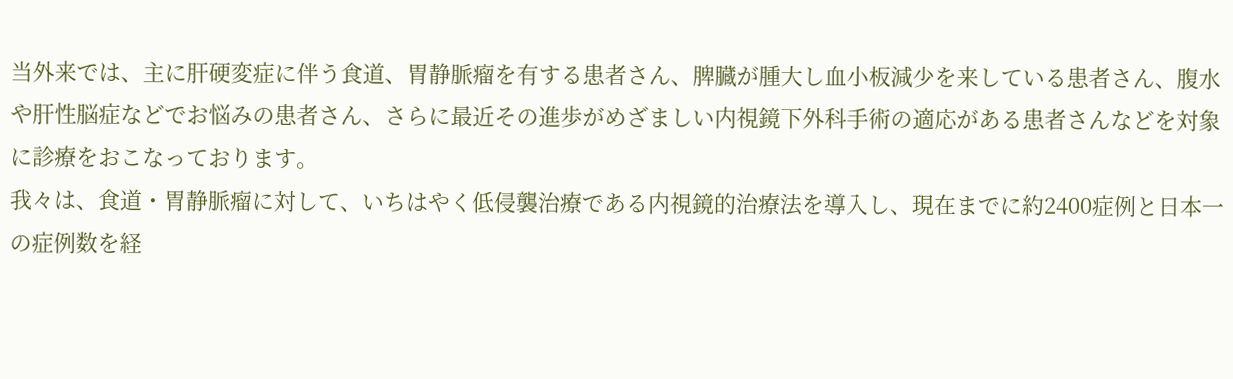当外来では、主に肝硬変症に伴う食道、胃静脈瘤を有する患者さん、脾臓が腫大し血小板減少を来している患者さん、腹水や肝性脳症などでお悩みの患者さん、さらに最近その進歩がめざましい内視鏡下外科手術の適応がある患者さんなどを対象に診療をおこなっております。
我々は、食道・胃静脈瘤に対して、いちはやく低侵襲治療である内視鏡的治療法を導入し、現在までに約2400症例と日本一の症例数を経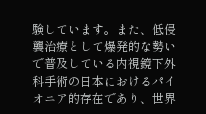験しています。また、低侵襲治療として爆発的な勢いで普及している内視鏡下外科手術の日本におけるパイオニア的存在であり、世界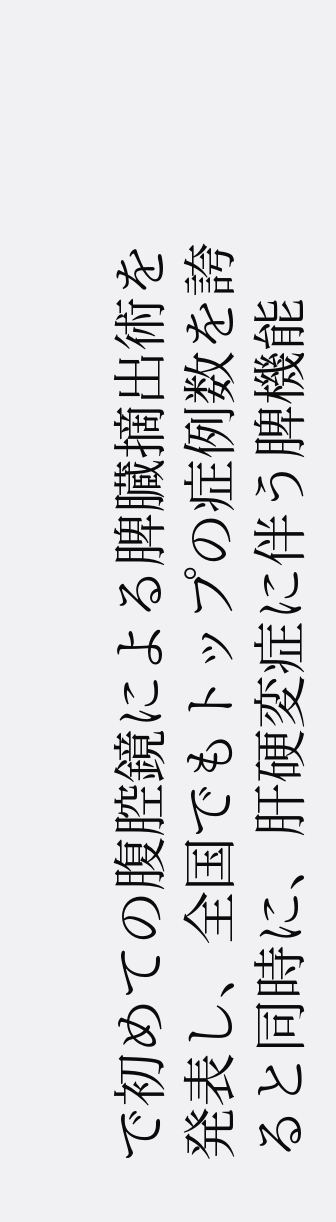で初めての腹腔鏡による脾臓摘出術を発表し、全国でもトップの症例数を誇ると同時に、肝硬変症に伴う脾機能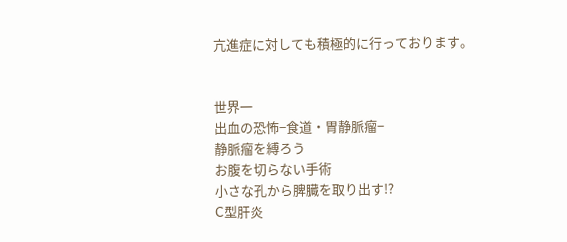亢進症に対しても積極的に行っております。


世界一
出血の恐怖−食道・胃静脈瘤−
静脈瘤を縛ろう
お腹を切らない手術
小さな孔から脾臓を取り出す!?
C型肝炎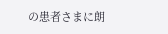の患者さまに朗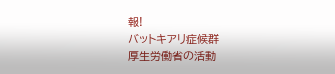報!
バットキアリ症候群
厚生労働省の活動